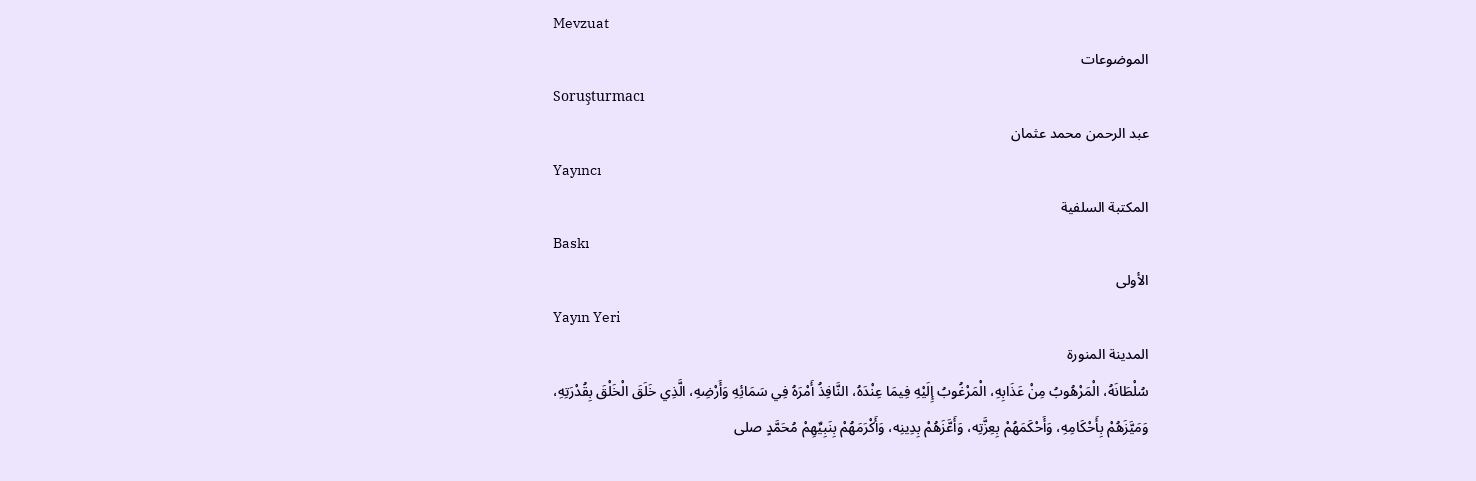Mevzuat
الموضوعات
Soruşturmacı
عبد الرحمن محمد عثمان
Yayıncı
المكتبة السلفية
Baskı
الأولى
Yayın Yeri
المدينة المنورة
سُلْطَانَهُ، الْمَرْهُوبُ مِنْ عَذَابِهِ، الْمَرْغُوبُ إِلَيْهِ فِيمَا عِنْدَهُ، النَّافِذُ أَمْرَهُ فِي سَمَائِهِ وَأَرْضِهِ، الَّذِي خَلَقَ الْخَلْقَ بِقُدْرَتِهِ، وَمَيَّزَهُمْ بِأَحْكَامِهِ، وَأَحْكَمَهُمْ بِعِزَّتِه، وَأَعَّزَهُمْ بِدِينِه، وَأَكْرَمَهُمْ بِنَبِيِّهِمْ مُحَمَّدٍ صلى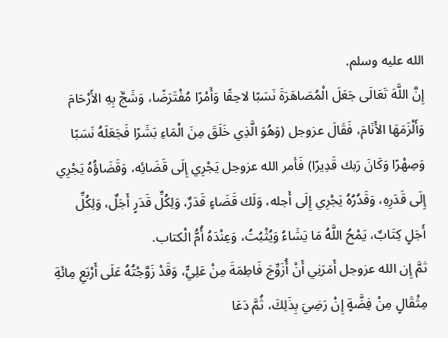الله عليه وسلم.
إِنَّ اللَّهَ تَعَالَى جَعَلَ الْمُصَاهَرَةَ نَسَبًا لاحِقًا وَأَمْرًا مُفْتَرَضًا، وَشَجَّ بِهِ الأَرْحَامَ وَأَلْزَمَهَا الأَنَامَ، فَقَالَ عزوجل (وَهُوَ الَّذِي خَلَقَ مِنَ الْمَاءِ بَشَرًا فَجَعَلَهُ نَسَبًا وَصِهْرًا وَكَانَ رَبك قَدِيرًا) فَأمر الله عزوجل يَجْرِي إِلَى قَضَائِه، وَقَضَاؤُهُ يَجْرِي إِلَى قَدَرِهِ، وَقَدُرُهُ يَجْرِي إِلَى أَجله، وَلَك قَضَاءٍ قَدَرٌ، وَلِكُلِّ قَدَرٍ أَجَلٌ، وَلِكُلِّ أَجَلٍ كِتَابٌ، يَمْحُ اللَّهُ مَا يَشَاءُ وَيُثْبُتُ، وَعِنْدَهُ أُمُّ الْكتاب.
ثمَّ إِن الله عزوجل أَمَرَنِي أَنْ أُزَوِّجَ فَاطِمَةَ مِنْ عَلِيٍّ، وَقَدْ زَوَّجْتُهُ عَلَى أَرْبَعِ مِائَةِ مِثْقَالٍ مِنْ فِضَّةٍ إِنْ رَضِيَ بِذَلِكَ، ثُمَّ دَعَا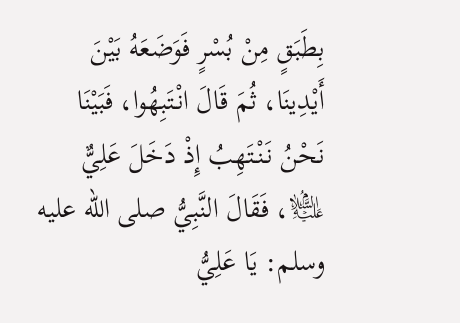بِطَبَقٍ مِنْ بُسْرٍ فَوَضَعَهُ بَيْنَ أَيْدِينَا، ثُمَ قَالَ انْتَبِهُوا، فَبَيْنَا نَحْنُ نَنْتَهِبُ إِذْ دَخَلَ عَلِيٌّ ﵇، فَقَالَ النَّبِيُّ صلى الله عليه وسلم: يَا عَلِيُّ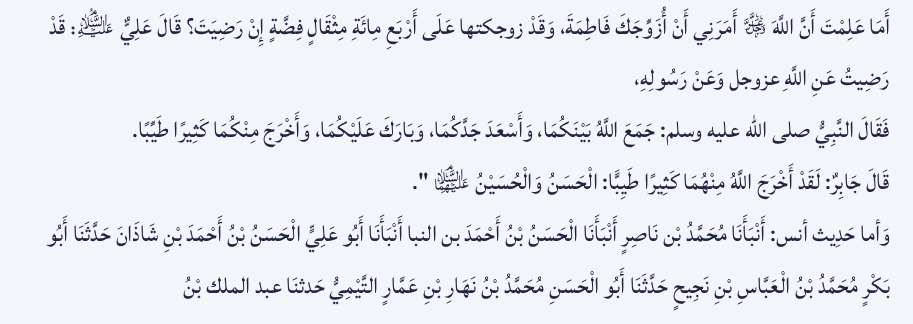أَمَا عَلِمْتَ أَنَّ اللَّهَ ﷿ أَمَرَنِي أَنْ أُزَوِّجَكَ فَاطِمَةَ، وَقَدْ زوجكتها عَلَى أَرْبَعِ مِائَةِ مِثْقَالٍ فِضَّةٍ إِنْ رَضِيَتَ؟ قَالَ عَلِيٌّ ﵇: قَدْ رَضِيتُ عَنِ اللَّهِ عزوجل وَعَنْ رَسُولِهِ،
فَقَالَ النَّبِيُّ صلى الله عليه وسلم: جَمَعَ اللَّهُ بَيْنَكُمَا، وَأَسْعَدَ جَدَّكُمَا، وَبَارَكَ عَلَيْكُمَا، وَأَخْرَجَ مِنْكُمَا كَثِيرًا طَيِّبًا.
قَالَ جَابِرٌ: لَقَدْ أَخْرَجَ اللَّهُ مِنْهُمَا كَثِيرًا طَيِبًّا: الْحَسَنُ وَالْحُسَيْنُ ﵉ ".
وَأما حَدِيث أنس: أَنْبَأَنَا مُحَمَّدُ بْن نَاصِرٍ أَنْبَأَنَا الْحَسَنُ بْنُ أَحْمَدَ بن النبا أَنْبَأَنَا أَبُو عَلِيٍّ الْحَسَنُ بْنُ أَحْمَدَ بْنِ شَاذَانَ حَدَّثَنَا أَبُو بَكْرٍ مُحَمَّدُ بْنُ الْعَبَّاسِ بْنِ نَجِيحٍ حَدَّثَنَا أَبُو الْحَسَنِ مُحَمَّدُ بْنُ نَهَارِ بْنِ عَمَّارٍ التَّيْمِيُّ حَدثنَا عبد الملك بْنُ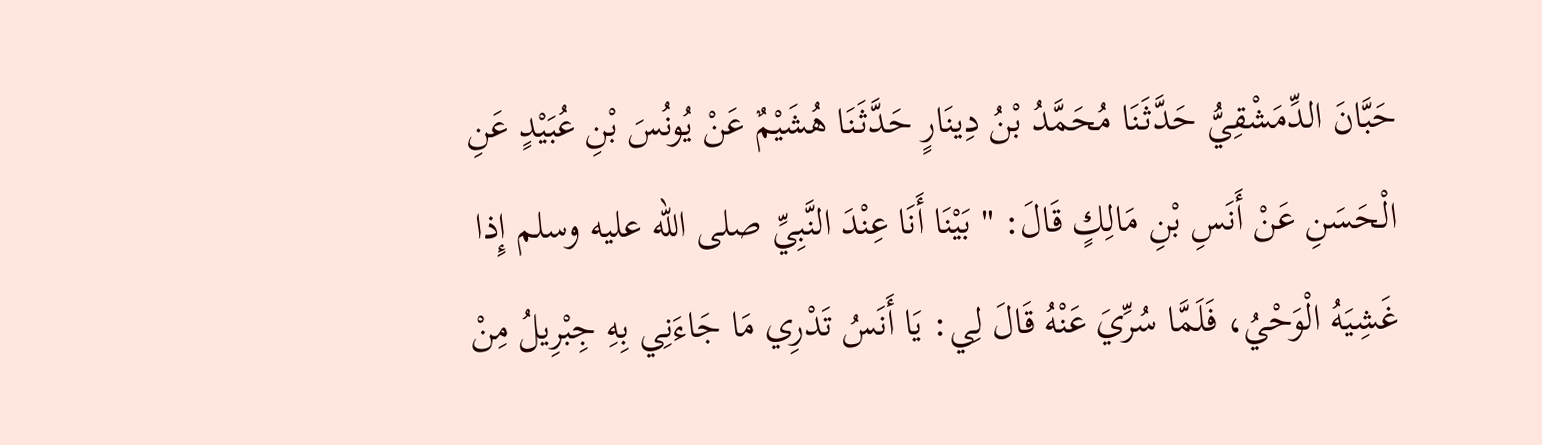حَبَّانَ الدِّمَشْقِيُّ حَدَّثَنَا مُحَمَّدُ بْنُ دِينَارٍ حَدَّثَنَا هُشَيْمٌ عَنْ يُونُسَ بْنِ عُبَيْدٍ عَنِ الْحَسَنِ عَنْ أَنَسِ بْنِ مَالِكٍ قَالَ: " بَيْنَا أَنَا عِنْدَ النَّبِيِّ صلى الله عليه وسلم إِذا غَشِيَهُ الْوَحْيُ، فَلَمَّا سُرِّيَ عَنْهُ قَالَ لِي: يَا أَنَسُ تَدْرِي مَا جَاءَنِي بِهِ جِبْرِيلُ مِنْ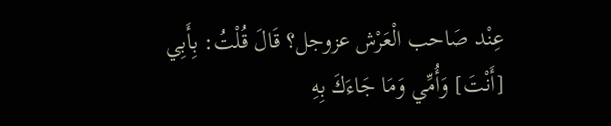عِنْد صَاحب الْعَرْش عزوجل؟ قَالَ قُلْتُ: بِأَبِي [أَنْتَ] وَأُمِّي وَمَا جَاءَكَ بِهِ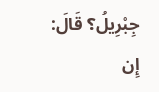جِبْرِيلُ؟ قَالَ: إِن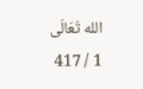الله تَعَالَى
1 / 417